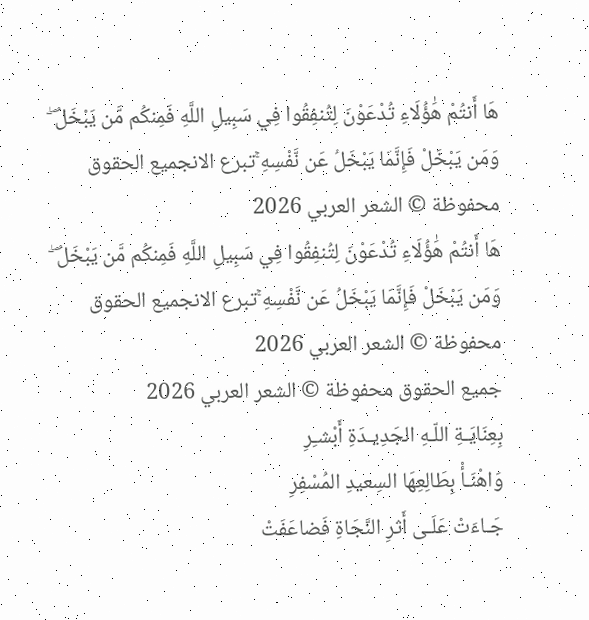هَا أَنتُمْ هَٰؤُلَاءِ تُدْعَوْنَ لِتُنفِقُوا فِي سَبِيلِ اللَّهِ فَمِنكُم مَّن يَبْخَلُ ۖ وَمَن يَبْخَلْ فَإِنَّمَا يَبْخَلُ عَن نَّفْسِهِ ۚتبرع الانجميع الحقوق محفوظة © الشعر العربي 2026
هَا أَنتُمْ هَٰؤُلَاءِ تُدْعَوْنَ لِتُنفِقُوا فِي سَبِيلِ اللَّهِ فَمِنكُم مَّن يَبْخَلُ ۖ وَمَن يَبْخَلْ فَإِنَّمَا يَبْخَلُ عَن نَّفْسِهِ ۚتبرع الانجميع الحقوق محفوظة © الشعر العربي 2026
جميع الحقوق محفوظة © الشعر العربي 2026
بِعِنَايَـةِ اللّـهِ الجَدِيـدَةِ أَبْشـِرِ
وَاهْنَـأْ بِطَالِعِهَا السِعيدِ المُسْفِرِ
جَـاءَتْ عَلَـى أَثرِ النَّجَاةِ فَضاعَفَتْ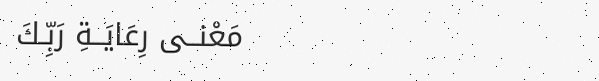مَعْنــى رِعَايَــةِ رَبِّـكَ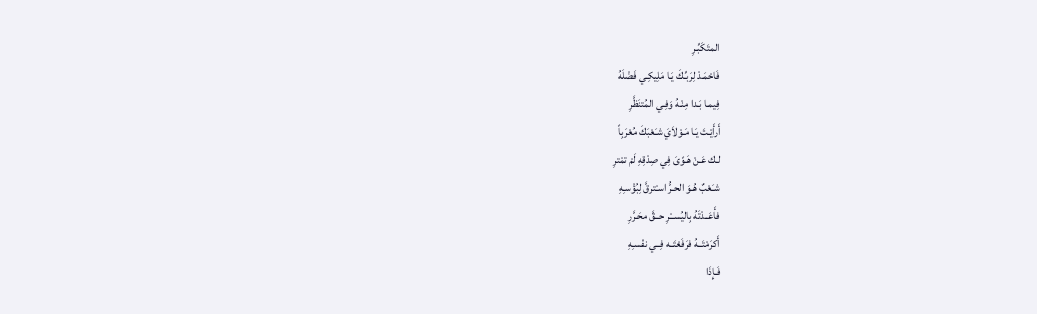المتَكَبِّـرِ
فَاحْمَـدْ لِرَبِّـكَ يَـا مَلِيكِـي فَضْلَهُ
فِيمـا بَـدا مِنْـهُ وَفِـي المُتنَظَّرِ
أَرأَيْـتَ يَـا مَـوْلاَيَ شـَعْبَكَ مُعْرَبِاً
لـك عَـنْ هَـوًىَ فِي صِدْقِهِ لَمْ تمْترِ
شـَعْبٌ هُـوَ الحـرُّ اسـْترقَّ لِبُؤْسـِهِ
فأَعَــدْتَهُ بِاليُســْرِ حــقَّ محَـرَّرِ
أَكرَمْتَــهُ فرَفَعْتَــه فِــي نفْسـِهِ
فَـإِذَا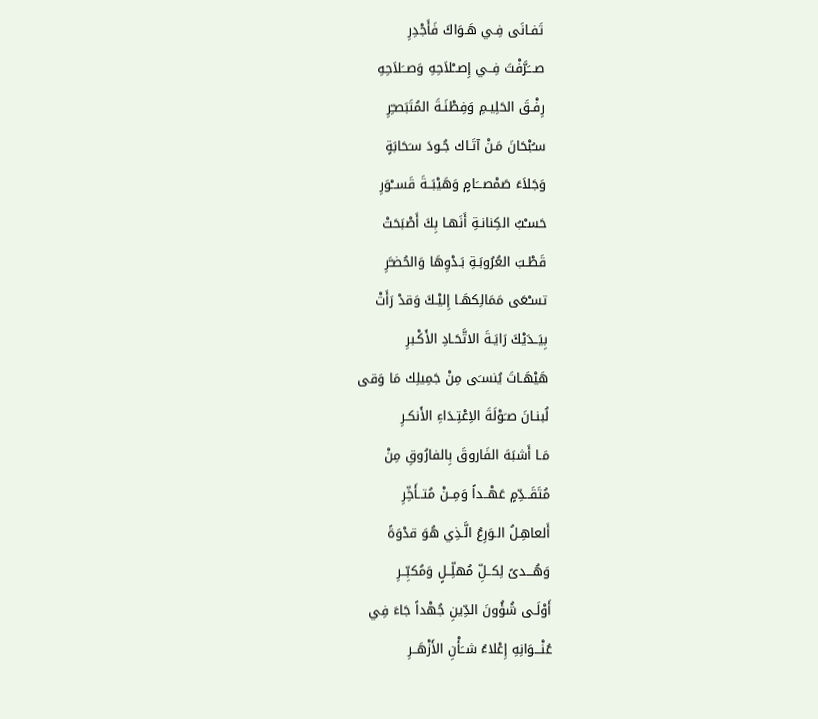تَفـانَى فِـي هَـوَاكَ فَأَجْدِرِ
صـــَرَّفْتَ فِــي إِصــْلاَحِهِ وَصــَلاَحِهِ
رِفْـقَ الحَلِيـمِ وَفِطْنَـةَ المُتَبَصـِّرِ
سـُبْحَانَ مَـنْ آتَـاك جُـودَ سـَحَابَةٍ
وَجَلاَءَ صَمْصـــَامٍ وَهَيْبَــةَ قَســْوَرِ
حَسـْبُ الكِنانـةِ أَنَهـا بِكَ أَصْبَحَتْ
قَطْـبَ العُرُوبَـةِ بَـدْوِهَا وَالحُضـَّرِ
تسـْعَى مَمَالِكهَـا إِليْـكَ وَقدْ رَأَتْ
بِيَــدَيْكَ رَايَـةَ الاتَّحَـادِ الأَكْـبرِ
هَيْهَـاتَ يُنسـَى مِنْ جَمِيلِك مَا وَقى
لُبنـانَ صـَوْلَةَ الاِعْتِـدَاءِ الأَنكـرِ
مَـا أَشبَهَ الفَاروقَ بِالفارُوقِ مِنْ
مُتَقَــدِّمٍ عَهْــداً وَمِــنْ مُتــأَخِّرِ
أَلعاهِـلُ الـوَرِعُ الَّـذِي هُوَ قدْوَةً
وَهُـــدىً لِكــلِّ مُهلِّــلٍ وَمُكبِّــرِ
أَوْلَـى شُؤُونَ الدِّينِ جُهْداً جَاءَ فِي
عُنْـــوَانِهِ إِعْلاءُ شــَأْنِ الأَزْهَــرِ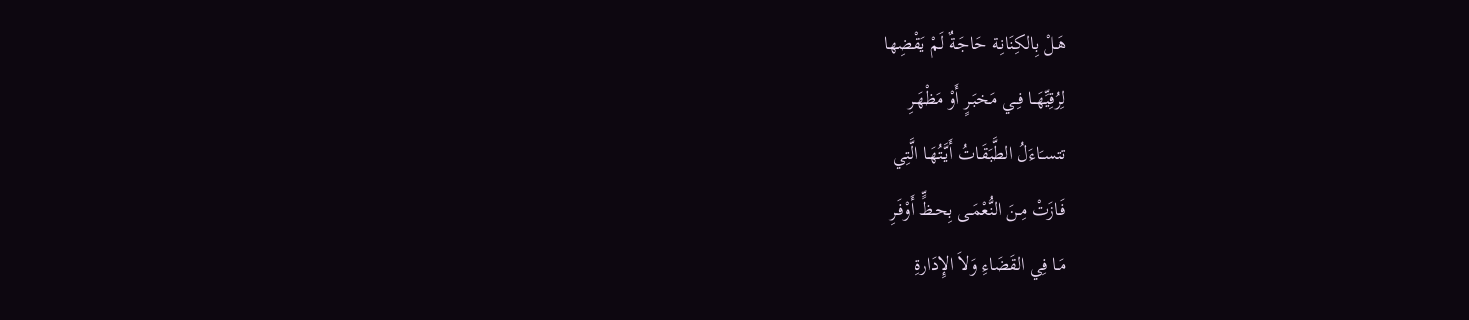هَـلْ بِالكِنَانِـة حَاجَـةٌ لَمْ يَقْضِها
لِرُقِيِّهَــا فِــي مَخبَـرٍ أَوْ مَظْهَـرِ
تتسـَاءَلُ الطَّبَقَـاتُ أَيَّتُهَـا الَّتِي
فَـازَتْ مِـنَ النُّعْمَـى بِحـظٍّ أَوْفَـرِ
مَـا فِي القَضَاءِ وَلاَ الإِدَارةِ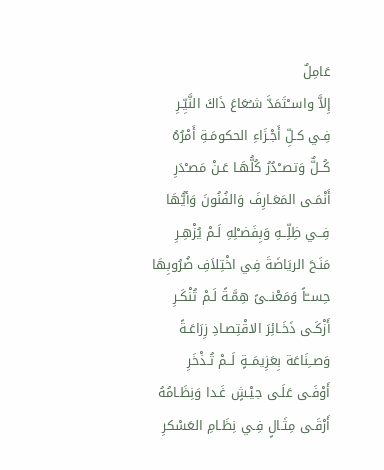عَامِلٌ
إِلاَّ واســْتَمَدَّ شـُعَاعَ ذَاكَ النَّيِّـرِ
فِـي كـلِّ أَجْـزَاءِ الحكومَـةِ أَمْرُهُ
كُــلٌّ وَتصــْدُرُ كُلُّهَـا عَـنْ مَصـْدَرِ
أَنْمَـى المَعَـارِفَ وَالفُنُونَ وَأيُّهَا
فِــي ظِلِّــهِ وَبِفَضـْلِهِ لَـمْ يُزْهِـرِ
مَنَـحَ الريَاضَةَ فِي اخْتِلاَفِ ضُرُوبِهَا
حِســّاً وَمَعْنــىً هِمَّـةً لَـمْ تُنْكَـرِ
أَزْكَـى ذَخَـائِرَ الاقْتِصـادِ زِرَاعَـةً
وَصــِنَاعَة بِعَزِيمَــةٍ لَــمْ تُـذْخَرِ
أَوْفَـى عَلَـى جيْـشٍ غَـدا وَنِظَـامُهُ
أَرْقَـى مِثَـالٍ فِـي نِظَـامِ العَسْكرِ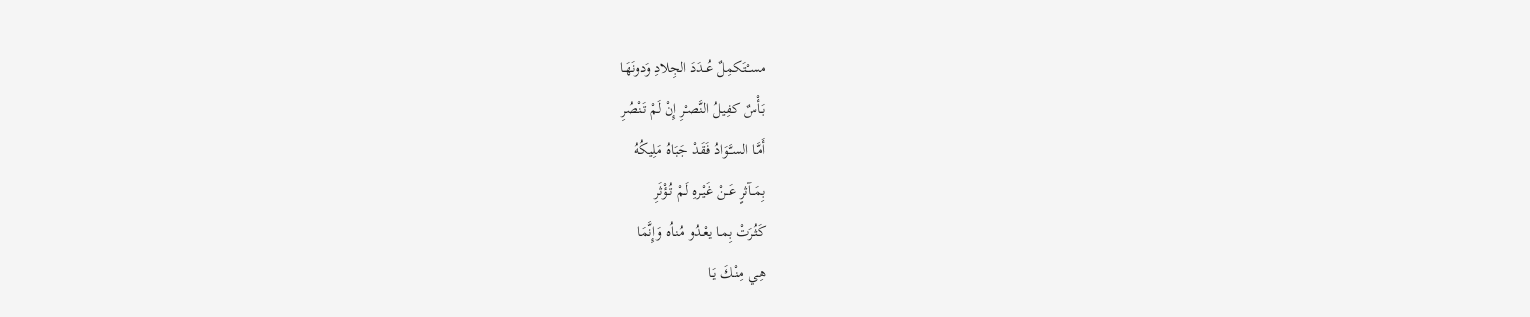مســْتَكمِلٌ عُــدَدَ الجِلادِ وَدونَهَـا
بَـأْسٌ كفِيـلُ النَّصـْرِ إِنْ لَمْ تَنْصُرِ
أَمَّـا السـَّوَادُ فَقَـدْ جَبَاهُ مَلِيكُهُ
بِمَــآثرٍ عَــنْ غَيْـرهِ لَـمْ تُـؤْثَرِ
كَثُـرَتْ بِمـا يعْـدُو مُنـاُه وَإِنَّمَا
هِـي مِنْـكَ يَـا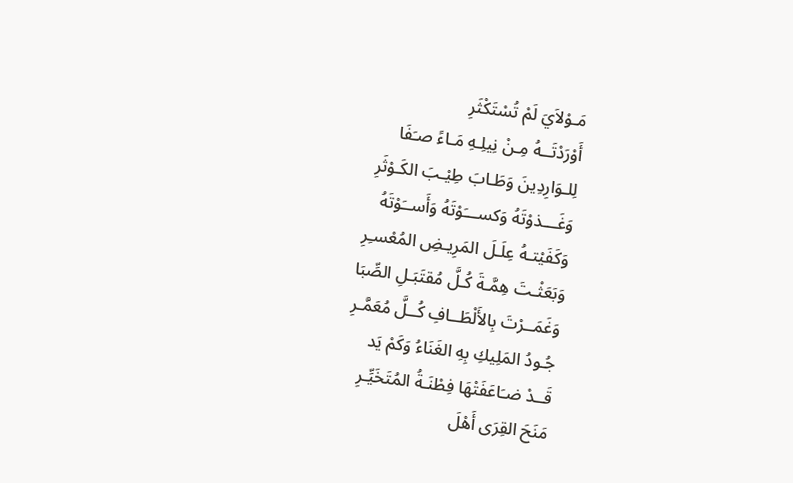مَـوْلاَيَ لَمْ تُسْتَكْثَرِ
أَوْرَدْتَــهُ مِـنْ نِيلِـهِ مَـاءً صـَفَا
لِلـوَارِدِينَ وَطَـابَ طِيْـبَ الكَـوْثَرِ
وَغَـــذوْتَهُ وَكســـَوْتَهُ وَأَســَوْتَهُ
وَكَفَيْتـهُ عِلَـلَ المَرِيـضِ المُعْسـِرِ
وَبَعَثْـتَ هِمَّـةَ كُـلَّ مُقتَبَـلِ الصِّبَا
وَغَمَــرْتَ بِالأَلْطَــافِ كُــلَّ مُعَمَّـرِ
جُـودُ المَلِيكِ بِهِ الغَنَاءُ وَكَمْ يَد
قَــدْ ضـَاعَفَتْهَا فِطْنَـةُ المُتَخَيِّـرِ
مَنَحَ القِرَى أَهْلَ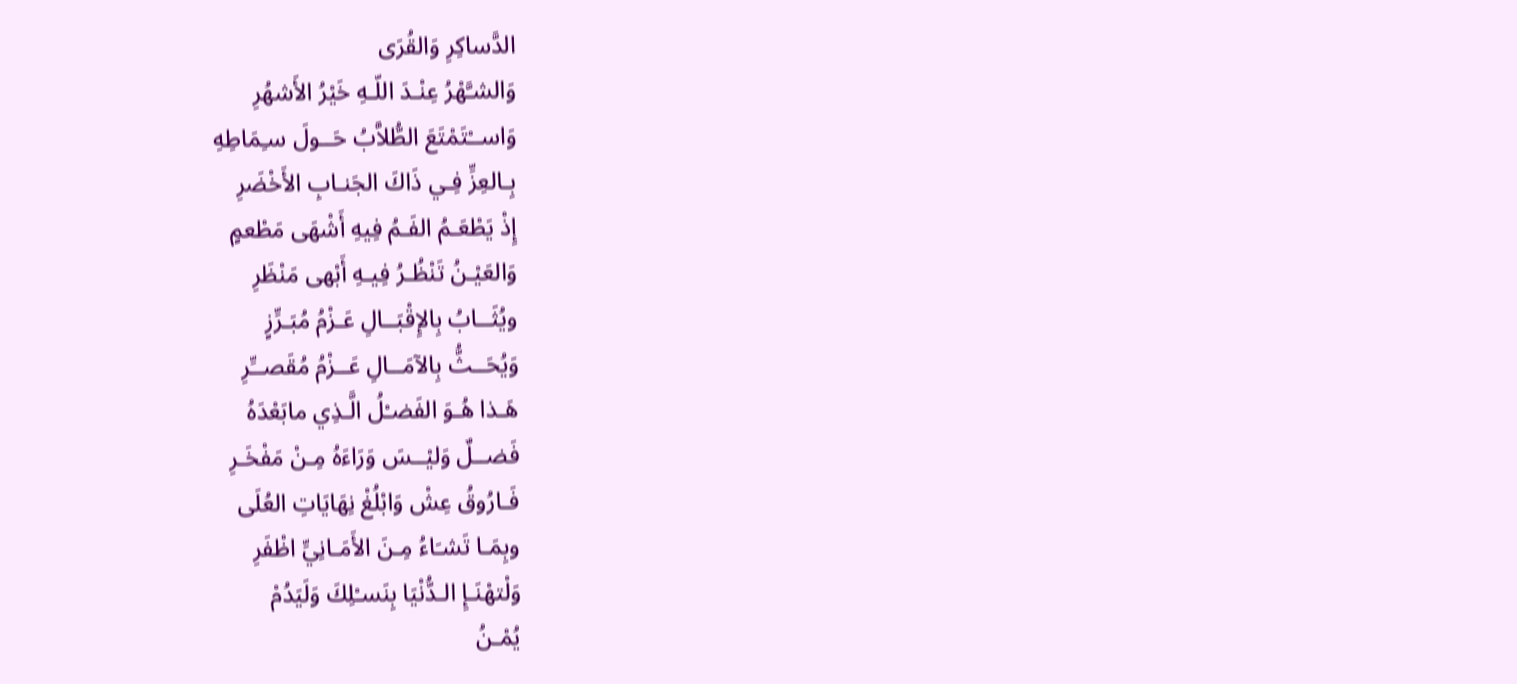الدَّساكِرِ وَالقُرَى
وَالشـَّهْرُ عِنْـدَ اللّـهِ خَيْرُ الأَشهُرِ
وَاســْتَمْتَعَ الطُّلاَّبُ حَــولَ سـِمَاطِهِ
بِـالعِزِّ فِـي ذَاكَ الجَنـابِ الأَخْضَرِ
إِذْ يَطْعَـمُ الفَـمُ فِيهِ أَشْهَى مَطْعمٍ
وَالعَيْـنُ تَنْظُـرُ فِيـهِ أَبْهى مَنْظَرِ
ويُثَــابُ بِالإِقْبَــالِ عَـزْمُ مُبَـرِّزٍ
وَيُحَــثُّ بِالآمَــالِ عَــزْمُ مُقَصــِّرِ
هَـذا هُـوَ الفَضـْلُ الَّـذِي مابَعْدَهُ
فَضــلٌ وَليْــسَ وَرَاءَهُ مِـنْ مَفْخَـرِ
فَـارُوقُ عِشْ وَابْلُغْ نِهَايَاتِ العُلَى
وبِمَـا تَشـَاءُ مِـنَ الأَمَـانِيِّ اظْفَرِ
وَلْتهْنَـإِ الـدُّنْيَا بِنَسـْلِكَ وَلَيَدُمْ
يُمْـنُ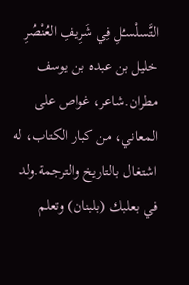التَّسلْسـُلِ فِي شَرِيفِ العُنْصُرِ
خليل بن عبده بن يوسف مطران.شاعر، غواص على المعاني، من كبار الكتاب، له اشتغال بالتاريخ والترجمة.ولد في بعلبك (بلبنان) وتعلم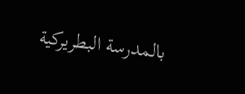بالمدرسة البطريركية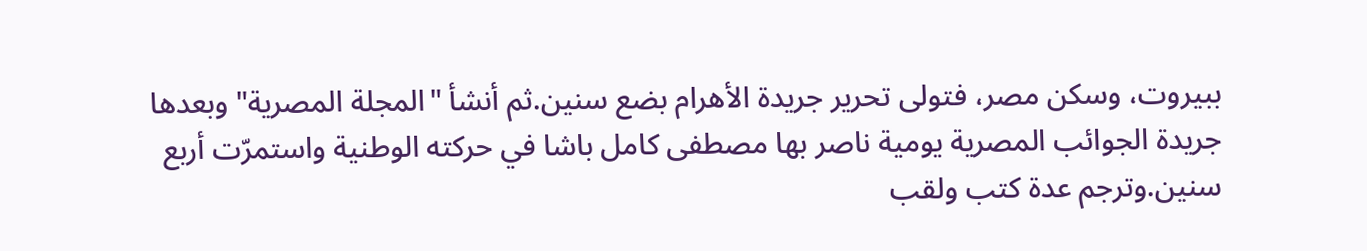ببيروت، وسكن مصر، فتولى تحرير جريدة الأهرام بضع سنين.ثم أنشأ "المجلة المصرية" وبعدها جريدة الجوائب المصرية يومية ناصر بها مصطفى كامل باشا في حركته الوطنية واستمرّت أربع سنين.وترجم عدة كتب ولقب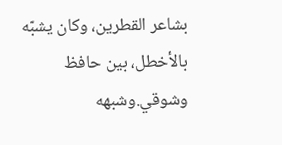بشاعر القطرين، وكان يشبّه بالأخطل، بين حافظ وشوقي.وشبهه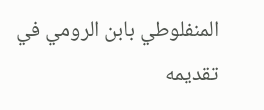المنفلوطي بابن الرومي في تقديمه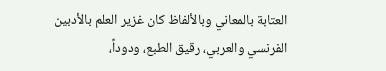العتابة بالمعاني وبالألفاظ كان غزير العلم بالأدبين الفرنسي والعربي، رقيق الطبع، ودوداً،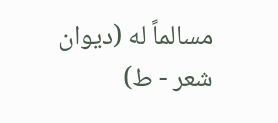مسالماً له (ديوان شعر - ط)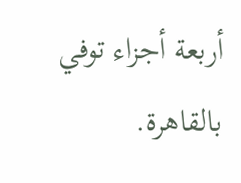أربعة أجزاء توفي بالقاهرة.